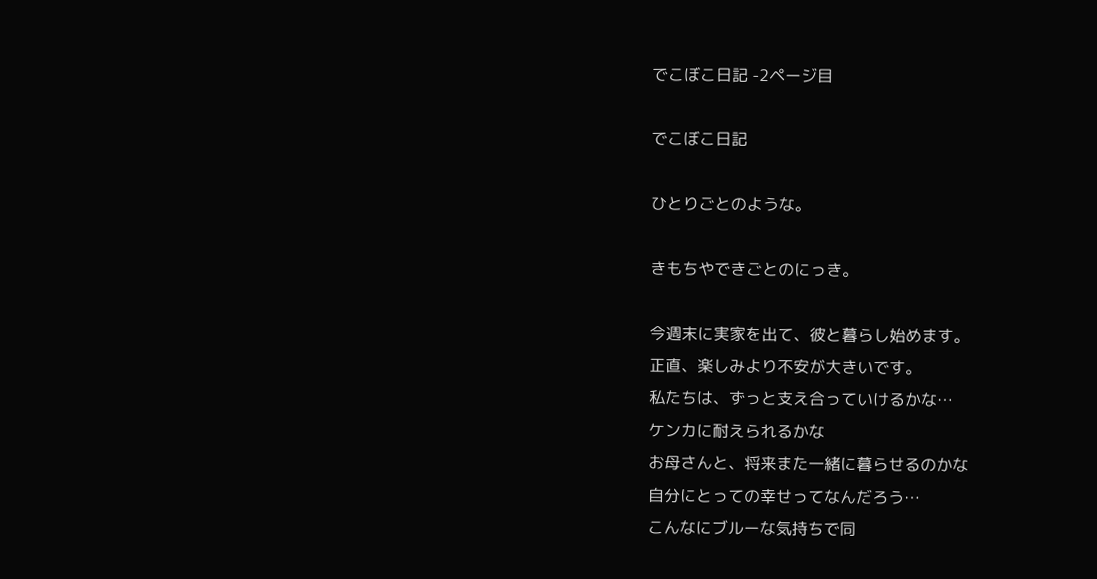でこぼこ日記 -2ページ目

でこぼこ日記

ひとりごとのような。

きもちやできごとのにっき。

今週末に実家を出て、彼と暮らし始めます。
正直、楽しみより不安が大きいです。
私たちは、ずっと支え合っていけるかな…
ケンカに耐えられるかな
お母さんと、将来また一緒に暮らせるのかな
自分にとっての幸せってなんだろう…
こんなにブルーな気持ちで同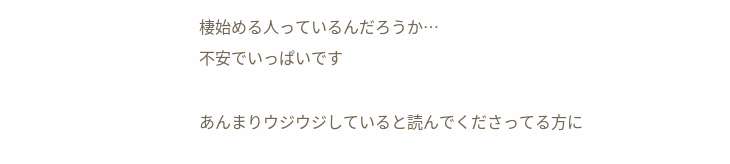棲始める人っているんだろうか…
不安でいっぱいです

あんまりウジウジしていると読んでくださってる方に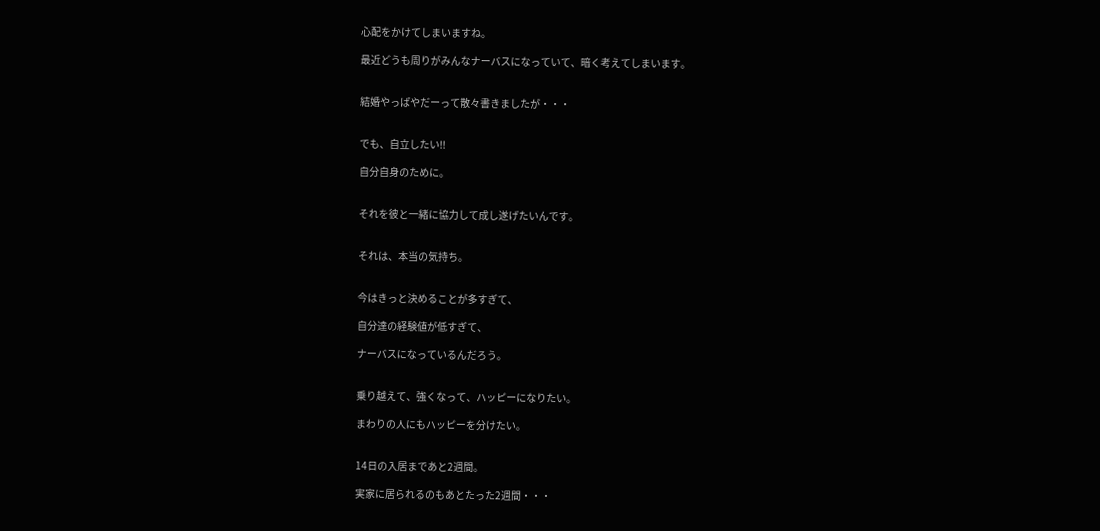心配をかけてしまいますね。

最近どうも周りがみんなナーバスになっていて、暗く考えてしまいます。


結婚やっぱやだーって散々書きましたが・・・


でも、自立したい!!

自分自身のために。


それを彼と一緒に協力して成し遂げたいんです。


それは、本当の気持ち。


今はきっと決めることが多すぎて、

自分達の経験値が低すぎて、

ナーバスになっているんだろう。


乗り越えて、強くなって、ハッピーになりたい。

まわりの人にもハッピーを分けたい。


14日の入居まであと2週間。

実家に居られるのもあとたった2週間・・・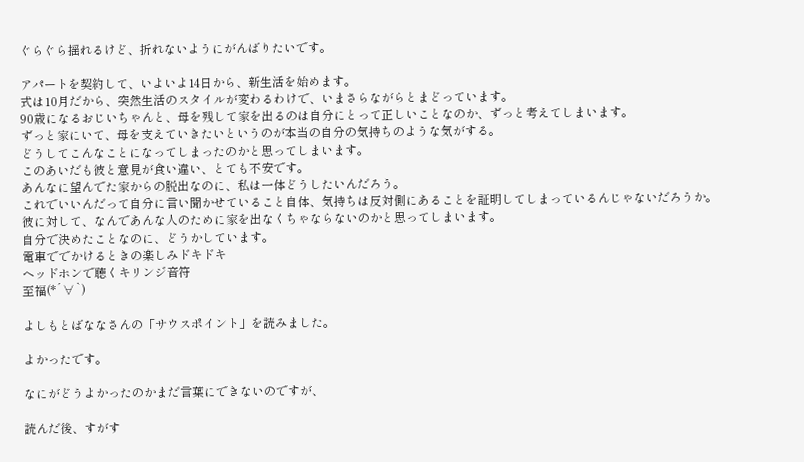ぐらぐら揺れるけど、折れないようにがんばりたいです。

アパートを契約して、いよいよ14日から、新生活を始めます。
式は10月だから、突然生活のスタイルが変わるわけで、いまさらながらとまどっています。
90歳になるおじいちゃんと、母を残して家を出るのは自分にとって正しいことなのか、ずっと考えてしまいます。
ずっと家にいて、母を支えていきたいというのが本当の自分の気持ちのような気がする。
どうしてこんなことになってしまったのかと思ってしまいます。
このあいだも彼と意見が食い違い、とても不安です。
あんなに望んでた家からの脱出なのに、私は一体どうしたいんだろう。
これでいいんだって自分に言い聞かせていること自体、気持ちは反対側にあることを証明してしまっているんじゃないだろうか。
彼に対して、なんであんな人のために家を出なくちゃならないのかと思ってしまいます。
自分で決めたことなのに、どうかしています。
電車ででかけるときの楽しみドキドキ
ヘッドホンで聴くキリンジ音符
至福(*´∀`)

よしもとばななさんの「サウスポイント」を読みました。

よかったです。

なにがどうよかったのかまだ言葉にできないのですが、

読んだ後、すがす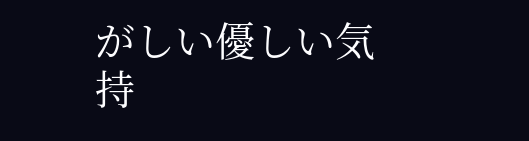がしい優しい気持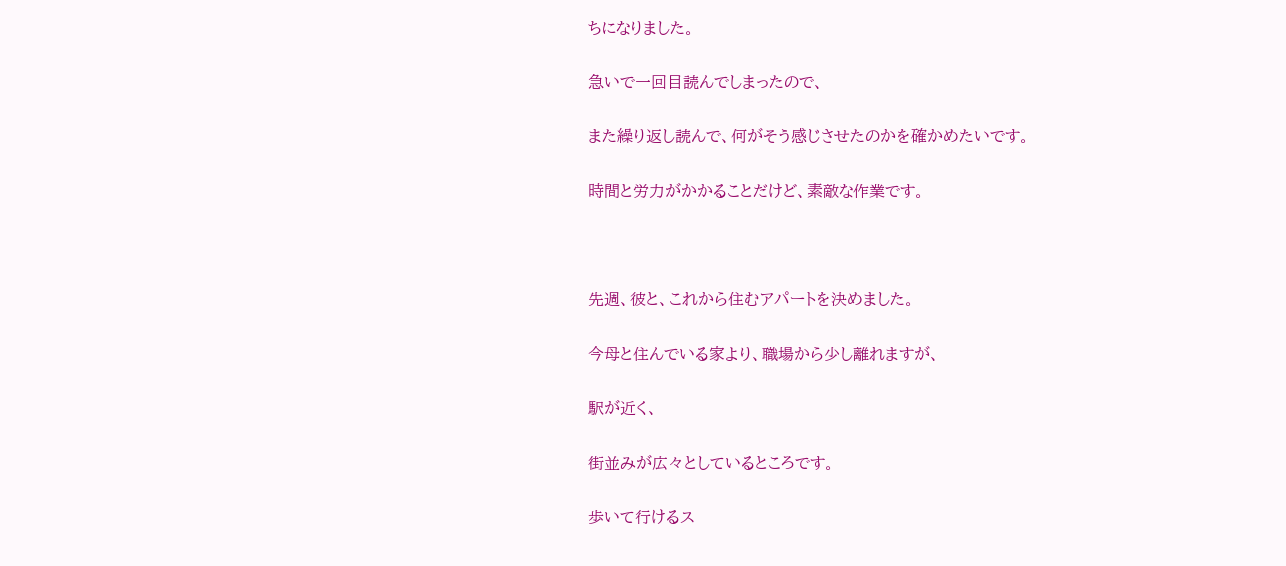ちになりました。

急いで一回目読んでしまったので、

また繰り返し読んで、何がそう感じさせたのかを確かめたいです。

時間と労力がかかることだけど、素敵な作業です。



先週、彼と、これから住むアパートを決めました。

今母と住んでいる家より、職場から少し離れますが、

駅が近く、

街並みが広々としているところです。

歩いて行けるス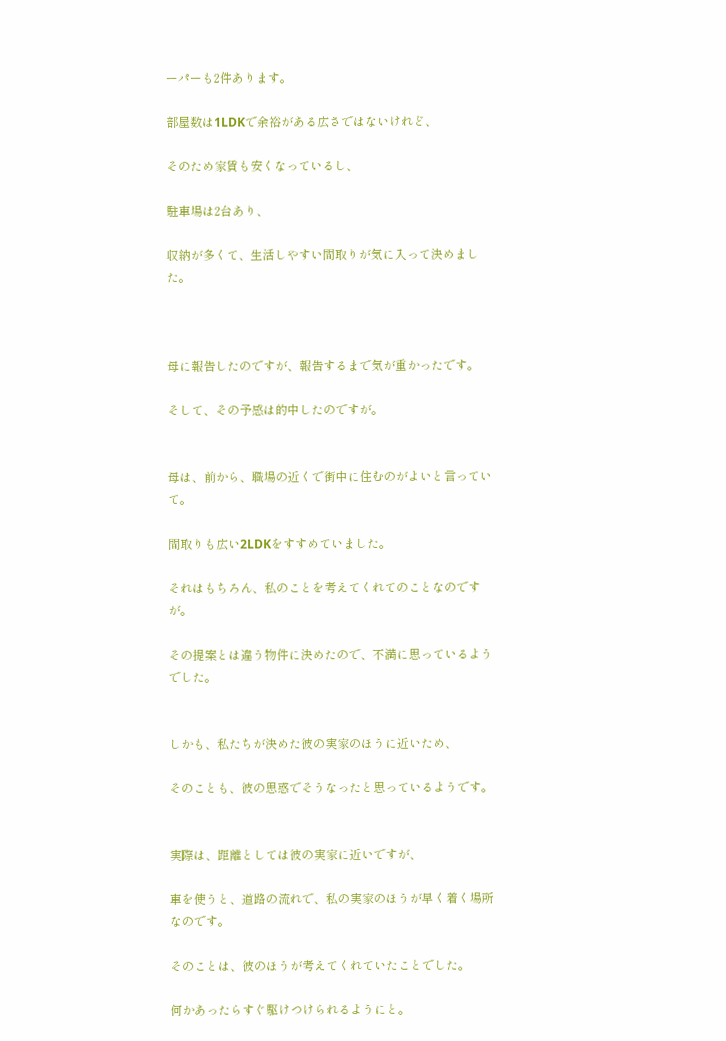ーパーも2件あります。

部屋数は1LDKで余裕がある広さではないけれど、

そのため家賃も安くなっているし、

駐車場は2台あり、

収納が多くて、生活しやすい間取りが気に入って決めました。



母に報告したのですが、報告するまで気が重かったです。

そして、その予感は的中したのですが。


母は、前から、職場の近くで街中に住むのがよいと言っていて。

間取りも広い2LDKをすすめていました。

それはもちろん、私のことを考えてくれてのことなのですが。

その提案とは違う物件に決めたので、不満に思っているようでした。


しかも、私たちが決めた彼の実家のほうに近いため、

そのことも、彼の思惑でそうなったと思っているようです。


実際は、距離としては彼の実家に近いですが、

車を使うと、道路の流れで、私の実家のほうが早く着く場所なのです。

そのことは、彼のほうが考えてくれていたことでした。

何かあったらすぐ駆けつけられるようにと。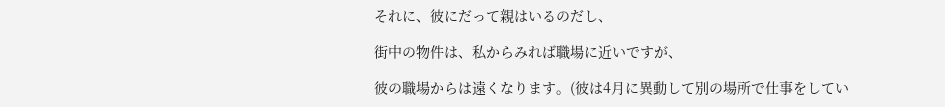それに、彼にだって親はいるのだし、

街中の物件は、私からみれば職場に近いですが、

彼の職場からは遠くなります。(彼は4月に異動して別の場所で仕事をしてい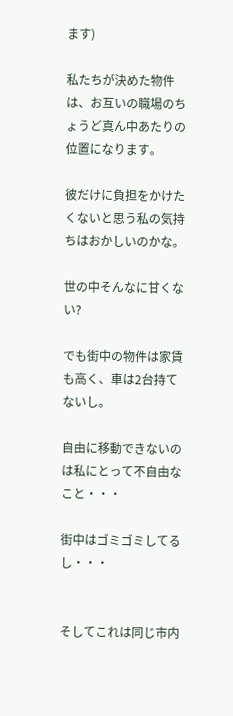ます)

私たちが決めた物件は、お互いの職場のちょうど真ん中あたりの位置になります。

彼だけに負担をかけたくないと思う私の気持ちはおかしいのかな。

世の中そんなに甘くない?

でも街中の物件は家賃も高く、車は2台持てないし。

自由に移動できないのは私にとって不自由なこと・・・

街中はゴミゴミしてるし・・・


そしてこれは同じ市内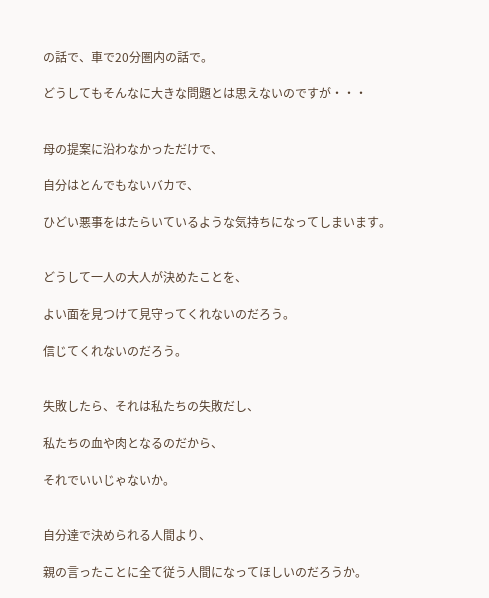の話で、車で20分圏内の話で。

どうしてもそんなに大きな問題とは思えないのですが・・・


母の提案に沿わなかっただけで、

自分はとんでもないバカで、

ひどい悪事をはたらいているような気持ちになってしまいます。


どうして一人の大人が決めたことを、

よい面を見つけて見守ってくれないのだろう。

信じてくれないのだろう。


失敗したら、それは私たちの失敗だし、

私たちの血や肉となるのだから、

それでいいじゃないか。


自分達で決められる人間より、

親の言ったことに全て従う人間になってほしいのだろうか。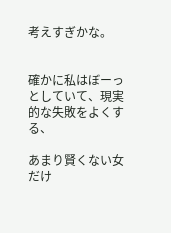考えすぎかな。


確かに私はぼーっとしていて、現実的な失敗をよくする、

あまり賢くない女だけ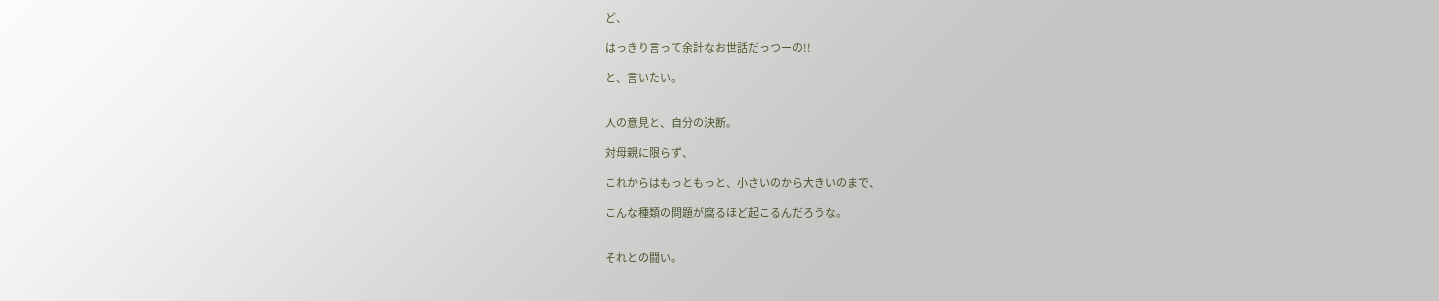ど、

はっきり言って余計なお世話だっつーの!!

と、言いたい。


人の意見と、自分の決断。

対母親に限らず、

これからはもっともっと、小さいのから大きいのまで、

こんな種類の問題が腐るほど起こるんだろうな。


それとの闘い。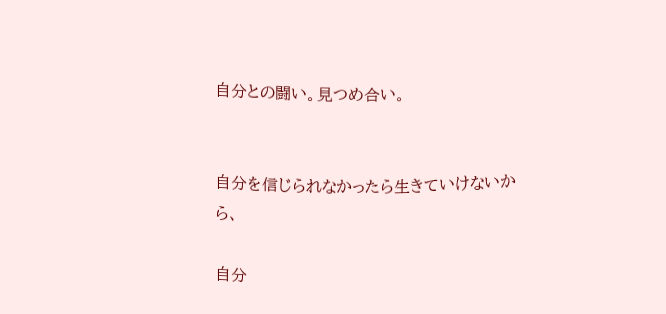自分との闘い。見つめ合い。


自分を信じられなかったら生きていけないから、

自分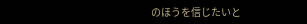のほうを信じたいと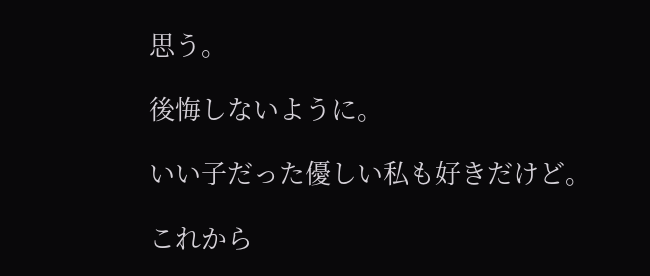思う。

後悔しないように。

いい子だった優しい私も好きだけど。

これから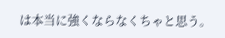は本当に強くならなくちゃと思う。